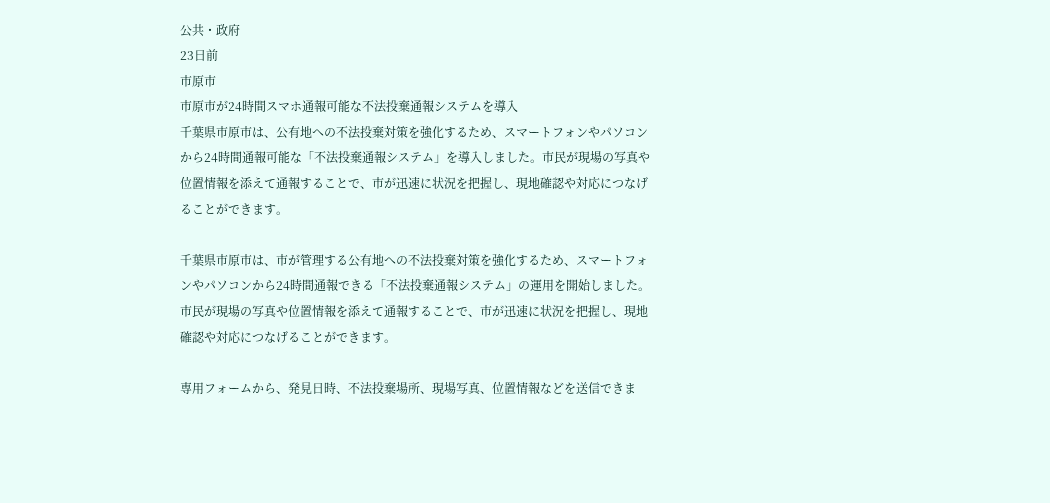公共・政府
23日前
市原市
市原市が24時間スマホ通報可能な不法投棄通報システムを導入
千葉県市原市は、公有地への不法投棄対策を強化するため、スマートフォンやパソコンから24時間通報可能な「不法投棄通報システム」を導入しました。市民が現場の写真や位置情報を添えて通報することで、市が迅速に状況を把握し、現地確認や対応につなげることができます。

千葉県市原市は、市が管理する公有地への不法投棄対策を強化するため、スマートフォンやパソコンから24時間通報できる「不法投棄通報システム」の運用を開始しました。市民が現場の写真や位置情報を添えて通報することで、市が迅速に状況を把握し、現地確認や対応につなげることができます。

専用フォームから、発見日時、不法投棄場所、現場写真、位置情報などを送信できま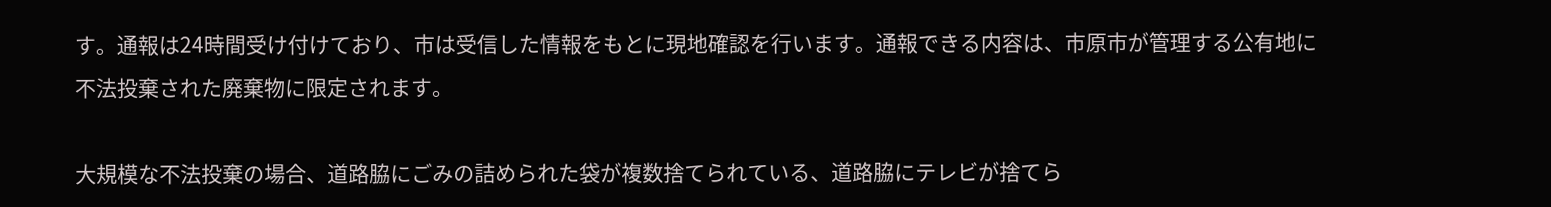す。通報は24時間受け付けており、市は受信した情報をもとに現地確認を行います。通報できる内容は、市原市が管理する公有地に不法投棄された廃棄物に限定されます。

大規模な不法投棄の場合、道路脇にごみの詰められた袋が複数捨てられている、道路脇にテレビが捨てら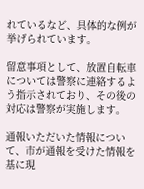れているなど、具体的な例が挙げられています。

留意事項として、放置自転車については警察に連絡するよう指示されており、その後の対応は警察が実施します。

通報いただいた情報について、市が通報を受けた情報を基に現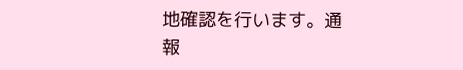地確認を行います。通報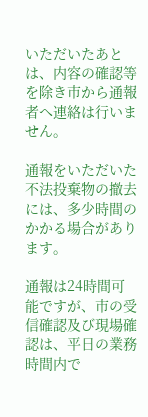いただいたあとは、内容の確認等を除き市から通報者へ連絡は行いません。

通報をいただいた不法投棄物の撤去には、多少時間のかかる場合があります。

通報は24時間可能ですが、市の受信確認及び現場確認は、平日の業務時間内で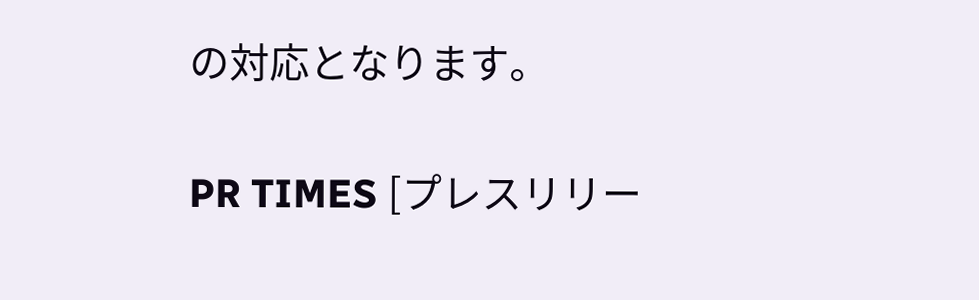の対応となります。

PR TIMES [プレスリリー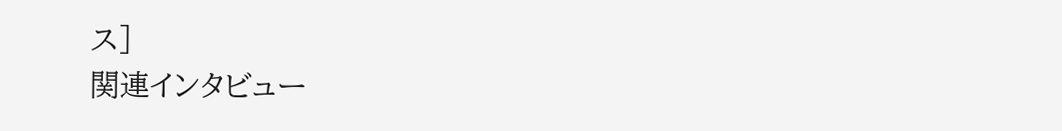ス]
関連インタビュー